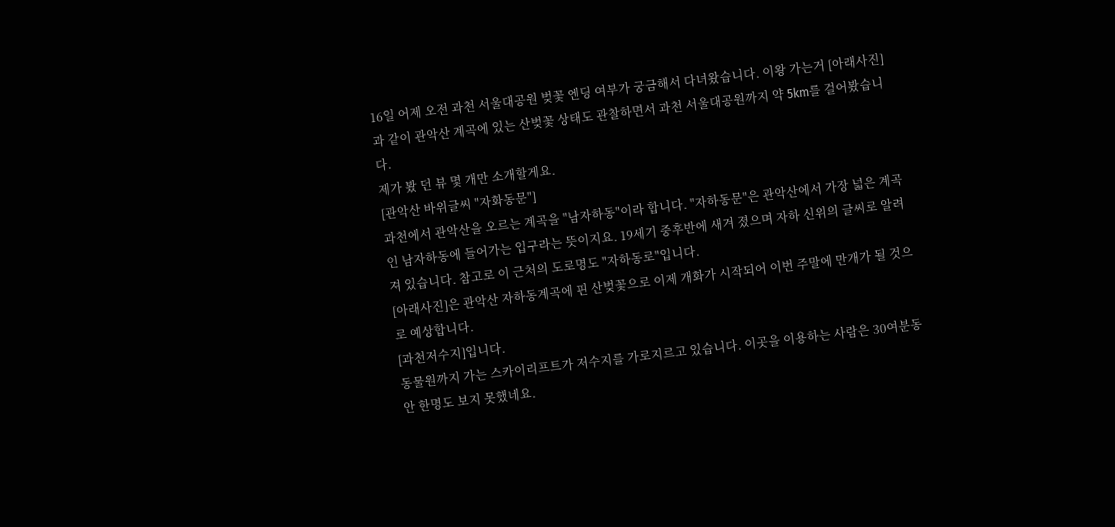16일 어제 오전 과천 서울대공원 벚꽃 엔딩 여부가 궁금해서 다녀왔습니다. 이왕 가는거 [아래사진]과 같이 관악산 계곡에 있는 산벚꽃 상태도 관찰하면서 과천 서울대공원까지 약 5km를 걸어봤습니다.
제가 봤 던 뷰 몇 개만 소개할게요.
[관악산 바위글씨 "자화동문"]
과천에서 관악산을 오르는 계곡을 "남자하동"이라 합니다. "자하동문"은 관악산에서 가장 넓은 계곡인 남자하동에 들어가는 입구라는 뜻이지요. 19세기 중후반에 새겨 졌으며 자하 신위의 글씨로 알려져 있습니다. 참고로 이 근처의 도로명도 "자하동로"입니다.
[아래사진]은 관악산 자하동계곡에 핀 산벚꽃으로 이제 개화가 시작되어 이번 주말에 만개가 될 것으로 예상합니다.
[과천저수지]입니다.
동물원까지 가는 스카이리프트가 저수지를 가로지르고 있습니다. 이곳을 이용하는 사람은 30여분동안 한명도 보지 못했네요.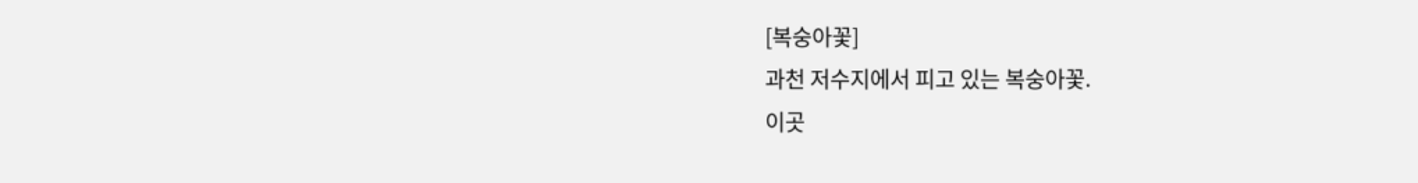[복숭아꽃]
과천 저수지에서 피고 있는 복숭아꽃.
이곳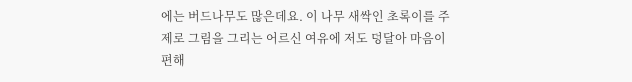에는 버드나무도 많은데요. 이 나무 새싹인 초록이를 주제로 그림을 그리는 어르신 여유에 저도 덩달아 마음이 편해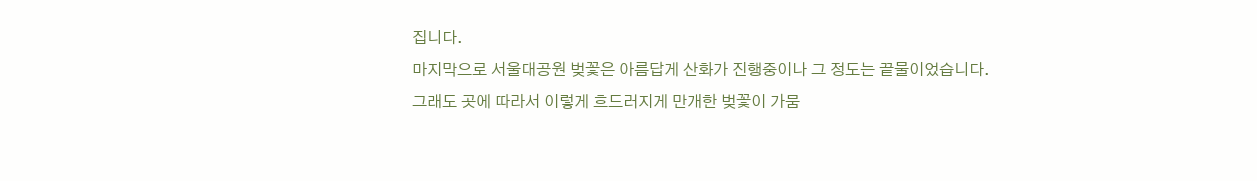집니다.
마지막으로 서울대공원 벚꽃은 아름답게 산화가 진행중이나 그 정도는 끝물이었습니다.
그래도 곳에 따라서 이렇게 흐드러지게 만개한 벚꽃이 가뭄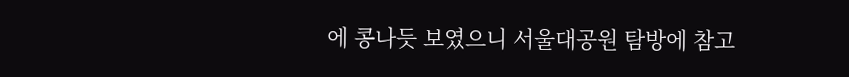에 콩나듯 보였으니 서울대공원 탐방에 참고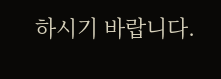하시기 바랍니다.